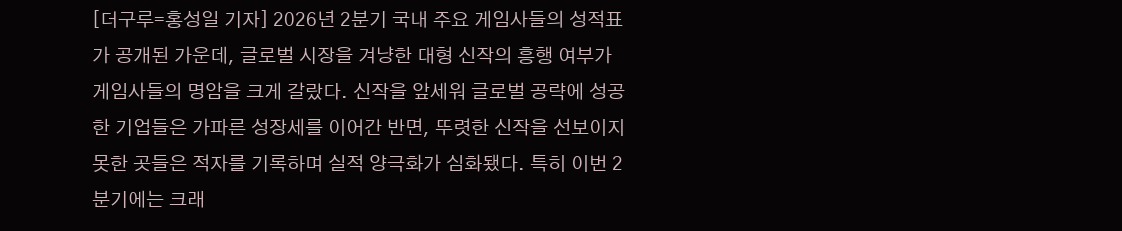[더구루=홍성일 기자] 2026년 2분기 국내 주요 게임사들의 성적표가 공개된 가운데, 글로벌 시장을 겨냥한 대형 신작의 흥행 여부가 게임사들의 명암을 크게 갈랐다. 신작을 앞세워 글로벌 공략에 성공한 기업들은 가파른 성장세를 이어간 반면, 뚜렷한 신작을 선보이지 못한 곳들은 적자를 기록하며 실적 양극화가 심화됐다. 특히 이번 2분기에는 크래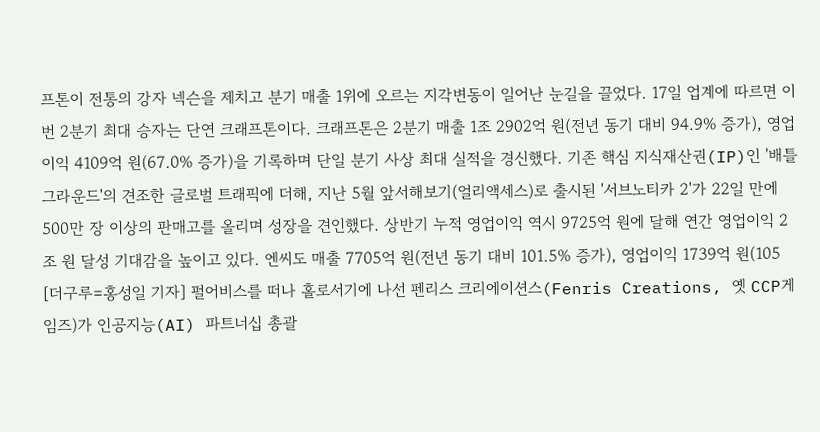프톤이 전통의 강자 넥슨을 제치고 분기 매출 1위에 오르는 지각변동이 일어난 눈길을 끌었다. 17일 업계에 따르면 이번 2분기 최대 승자는 단연 크래프톤이다. 크래프톤은 2분기 매출 1조 2902억 원(전년 동기 대비 94.9% 증가), 영업이익 4109억 원(67.0% 증가)을 기록하며 단일 분기 사상 최대 실적을 경신했다. 기존 핵심 지식재산권(IP)인 '배틀그라운드'의 견조한 글로벌 트래픽에 더해, 지난 5월 앞서해보기(얼리액세스)로 출시된 '서브노티카 2'가 22일 만에 500만 장 이상의 판매고를 올리며 성장을 견인했다. 상반기 누적 영업이익 역시 9725억 원에 달해 연간 영업이익 2조 원 달성 기대감을 높이고 있다. 엔씨도 매출 7705억 원(전년 동기 대비 101.5% 증가), 영업이익 1739억 원(105
[더구루=홍성일 기자] 펄어비스를 떠나 홀로서기에 나선 펜리스 크리에이션스(Fenris Creations, 옛 CCP게임즈)가 인공지능(AI) 파트너십 총괄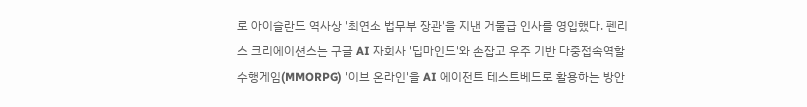로 아이슬란드 역사상 '최연소 법무부 장관'을 지낸 거물급 인사를 영입했다. 펜리스 크리에이션스는 구글 AI 자회사 '딥마인드'와 손잡고 우주 기반 다중접속역할수행게임(MMORPG) '이브 온라인'을 AI 에이전트 테스트베드로 활용하는 방안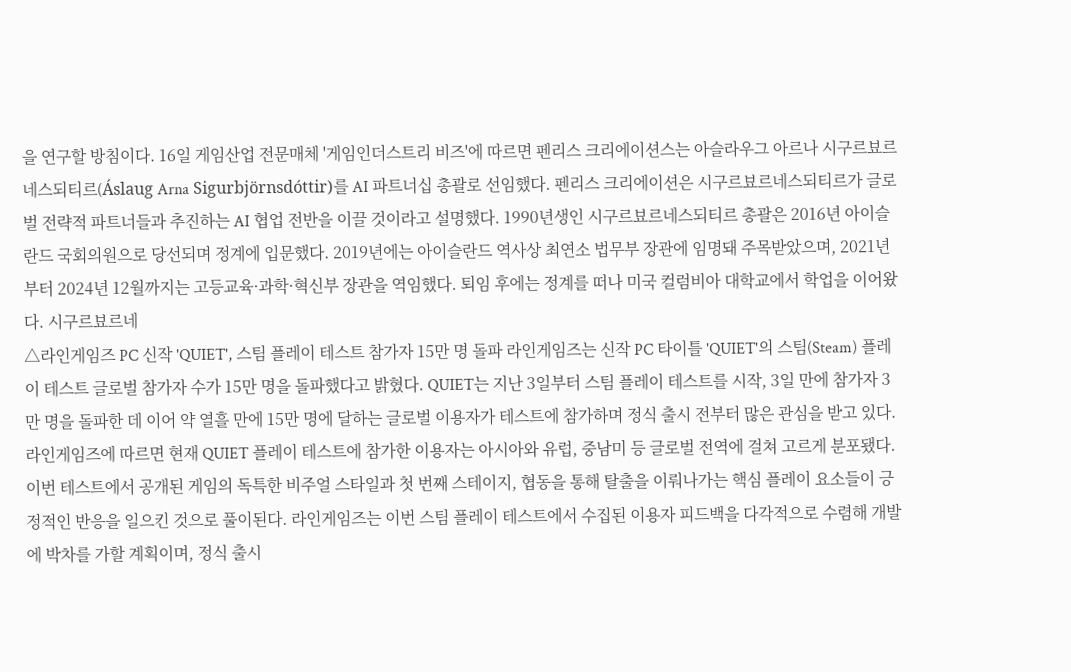을 연구할 방침이다. 16일 게임산업 전문매체 '게임인더스트리 비즈'에 따르면 펜리스 크리에이션스는 아슬라우그 아르나 시구르뵤르네스되티르(Áslaug Arna Sigurbjörnsdóttir)를 AI 파트너십 총괄로 선임했다. 펜리스 크리에이션은 시구르뵤르네스되티르가 글로벌 전략적 파트너들과 추진하는 AI 협업 전반을 이끌 것이라고 설명했다. 1990년생인 시구르뵤르네스되티르 총괄은 2016년 아이슬란드 국회의원으로 당선되며 정계에 입문했다. 2019년에는 아이슬란드 역사상 최연소 법무부 장관에 임명돼 주목받았으며, 2021년부터 2024년 12월까지는 고등교육·과학·혁신부 장관을 역임했다. 퇴임 후에는 정계를 떠나 미국 컬럼비아 대학교에서 학업을 이어왔다. 시구르뵤르네
△라인게임즈 PC 신작 'QUIET', 스팀 플레이 테스트 참가자 15만 명 돌파 라인게임즈는 신작 PC 타이틀 'QUIET'의 스팀(Steam) 플레이 테스트 글로벌 참가자 수가 15만 명을 돌파했다고 밝혔다. QUIET는 지난 3일부터 스팀 플레이 테스트를 시작, 3일 만에 참가자 3만 명을 돌파한 데 이어 약 열흘 만에 15만 명에 달하는 글로벌 이용자가 테스트에 참가하며 정식 출시 전부터 많은 관심을 받고 있다. 라인게임즈에 따르면 현재 QUIET 플레이 테스트에 참가한 이용자는 아시아와 유럽, 중남미 등 글로벌 전역에 걸쳐 고르게 분포됐다. 이번 테스트에서 공개된 게임의 독특한 비주얼 스타일과 첫 번째 스테이지, 협동을 통해 탈출을 이뤄나가는 핵심 플레이 요소들이 긍정적인 반응을 일으킨 것으로 풀이된다. 라인게임즈는 이번 스팀 플레이 테스트에서 수집된 이용자 피드백을 다각적으로 수렴해 개발에 박차를 가할 계획이며, 정식 출시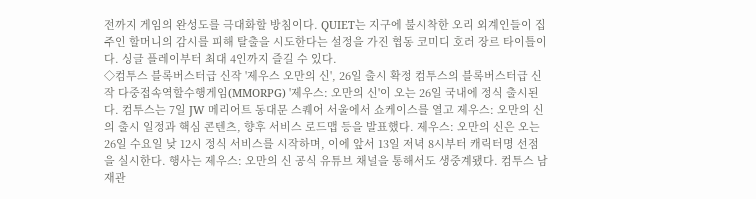전까지 게임의 완성도를 극대화할 방침이다. QUIET는 지구에 불시착한 오리 외계인들이 집주인 할머니의 감시를 피해 탈출을 시도한다는 설정을 가진 협동 코미디 호러 장르 타이틀이다. 싱글 플레이부터 최대 4인까지 즐길 수 있다.
◇컴투스 블록버스터급 신작 '제우스 오만의 신', 26일 출시 확정 컴투스의 블록버스터급 신작 다중접속역할수행게임(MMORPG) '제우스: 오만의 신'이 오는 26일 국내에 정식 출시된다. 컴투스는 7일 JW 메리어트 동대문 스퀘어 서울에서 쇼케이스를 열고 제우스: 오만의 신의 출시 일정과 핵심 콘텐츠, 향후 서비스 로드맵 등을 발표했다. 제우스: 오만의 신은 오는 26일 수요일 낮 12시 정식 서비스를 시작하며, 이에 앞서 13일 저녁 8시부터 캐릭터명 선점을 실시한다. 행사는 제우스: 오만의 신 공식 유튜브 채널을 통해서도 생중계됐다. 컴투스 남재관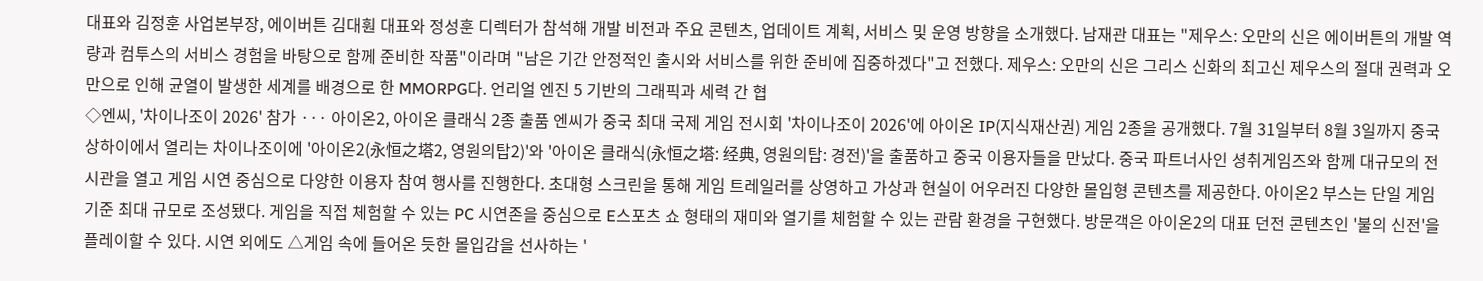대표와 김정훈 사업본부장, 에이버튼 김대훤 대표와 정성훈 디렉터가 참석해 개발 비전과 주요 콘텐츠, 업데이트 계획, 서비스 및 운영 방향을 소개했다. 남재관 대표는 "제우스: 오만의 신은 에이버튼의 개발 역량과 컴투스의 서비스 경험을 바탕으로 함께 준비한 작품"이라며 "남은 기간 안정적인 출시와 서비스를 위한 준비에 집중하겠다"고 전했다. 제우스: 오만의 신은 그리스 신화의 최고신 제우스의 절대 권력과 오만으로 인해 균열이 발생한 세계를 배경으로 한 MMORPG다. 언리얼 엔진 5 기반의 그래픽과 세력 간 협
◇엔씨, '차이나조이 2026' 참가 ··· 아이온2, 아이온 클래식 2종 출품 엔씨가 중국 최대 국제 게임 전시회 '차이나조이 2026'에 아이온 IP(지식재산권) 게임 2종을 공개했다. 7월 31일부터 8월 3일까지 중국 상하이에서 열리는 차이나조이에 '아이온2(永恒之塔2, 영원의탑2)'와 '아이온 클래식(永恒之塔: 经典, 영원의탑: 경전)'을 출품하고 중국 이용자들을 만났다. 중국 파트너사인 셩취게임즈와 함께 대규모의 전시관을 열고 게임 시연 중심으로 다양한 이용자 참여 행사를 진행한다. 초대형 스크린을 통해 게임 트레일러를 상영하고 가상과 현실이 어우러진 다양한 몰입형 콘텐츠를 제공한다. 아이온2 부스는 단일 게임 기준 최대 규모로 조성됐다. 게임을 직접 체험할 수 있는 PC 시연존을 중심으로 E스포츠 쇼 형태의 재미와 열기를 체험할 수 있는 관람 환경을 구현했다. 방문객은 아이온2의 대표 던전 콘텐츠인 '불의 신전'을 플레이할 수 있다. 시연 외에도 △게임 속에 들어온 듯한 몰입감을 선사하는 '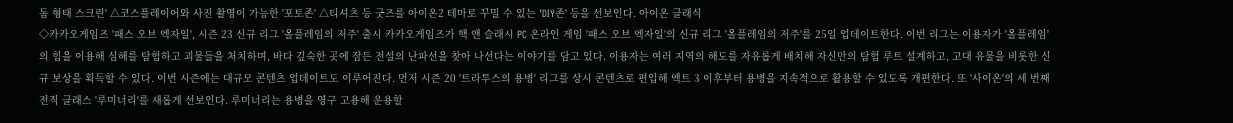돔 형태 스크린' △코스플레이어와 사진 촬영이 가능한 '포토존' △티셔츠 등 굿즈를 아이온2 테마로 꾸밀 수 있는 'DIY존' 등을 선보인다. 아이온 클래식
◇카카오게임즈 '패스 오브 엑자일', 시즌 23 신규 리그 '올플레임의 저주' 출시 카카오게임즈가 핵 앤 슬래시 PC 온라인 게임 '패스 오브 엑자일'의 신규 리그 '올플레임의 저주'를 25일 업데이트한다. 이번 리그는 이용자가 '올플레임'의 힘을 이용해 심해를 탐험하고 괴물들을 처치하며, 바다 깊숙한 곳에 잠든 전설의 난파선을 찾아 나선다는 이야기를 담고 있다. 이용자는 여러 지역의 해도를 자유롭게 배치해 자신만의 탐험 루트 설계하고, 고대 유물을 비롯한 신규 보상을 획득할 수 있다. 이번 시즌에는 대규모 콘텐츠 업데이트도 이루어진다. 먼저 시즌 20 '트라투스의 용병' 리그를 상시 콘텐츠로 편입해 액트 3 이후부터 용병을 지속적으로 활용할 수 있도록 개편한다. 또 '사이온'의 세 번째 전직 클래스 '루미너리'를 새롭게 선보인다. 루미너리는 용병을 영구 고용해 운용할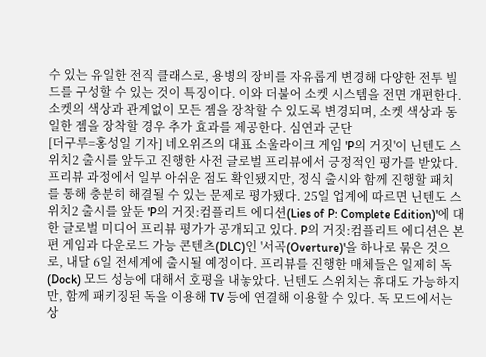수 있는 유일한 전직 클래스로, 용병의 장비를 자유롭게 변경해 다양한 전투 빌드를 구성할 수 있는 것이 특징이다. 이와 더불어 소켓 시스템을 전면 개편한다. 소켓의 색상과 관계없이 모든 젬을 장착할 수 있도록 변경되며, 소켓 색상과 동일한 젬을 장착할 경우 추가 효과를 제공한다. 심연과 군단
[더구루=홍성일 기자] 네오위즈의 대표 소울라이크 게임 'P의 거짓'이 닌텐도 스위치2 출시를 앞두고 진행한 사전 글로벌 프리뷰에서 긍정적인 평가를 받았다. 프리뷰 과정에서 일부 아쉬운 점도 확인됐지만, 정식 출시와 함께 진행할 패치를 통해 충분히 해결될 수 있는 문제로 평가됐다. 25일 업계에 따르면 닌텐도 스위치2 출시를 앞둔 'P의 거짓:컴플리트 에디션(Lies of P: Complete Edition)'에 대한 글로벌 미디어 프리뷰 평가가 공개되고 있다. P의 거짓:컴플리트 에디션은 본편 게임과 다운로드 가능 콘텐츠(DLC)인 '서곡(Overture)'을 하나로 묶은 것으로, 내달 6일 전세계에 출시될 예정이다. 프리뷰를 진행한 매체들은 일제히 독(Dock) 모드 성능에 대해서 호평을 내놓았다. 닌텐도 스위치는 휴대도 가능하지만, 함께 패키징된 독을 이용해 TV 등에 연결해 이용할 수 있다. 독 모드에서는 상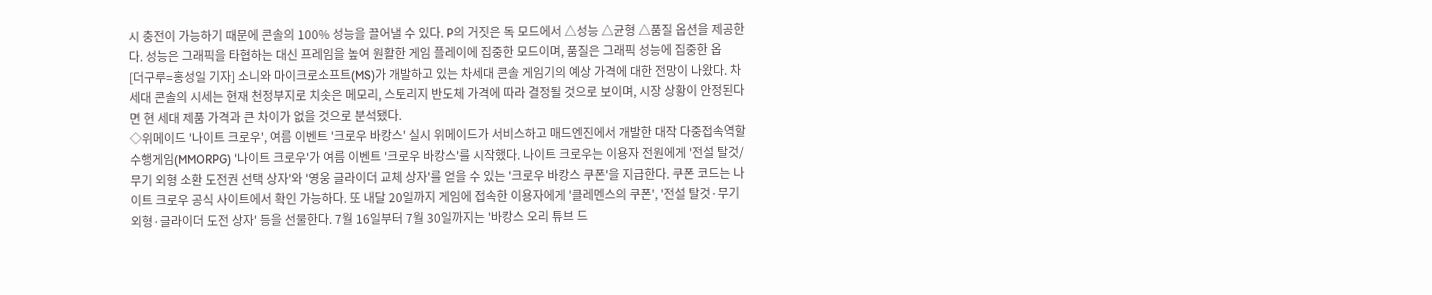시 충전이 가능하기 때문에 콘솔의 100% 성능을 끌어낼 수 있다. P의 거짓은 독 모드에서 △성능 △균형 △품질 옵션을 제공한다. 성능은 그래픽을 타협하는 대신 프레임을 높여 원활한 게임 플레이에 집중한 모드이며, 품질은 그래픽 성능에 집중한 옵
[더구루=홍성일 기자] 소니와 마이크로소프트(MS)가 개발하고 있는 차세대 콘솔 게임기의 예상 가격에 대한 전망이 나왔다. 차세대 콘솔의 시세는 현재 천정부지로 치솟은 메모리, 스토리지 반도체 가격에 따라 결정될 것으로 보이며, 시장 상황이 안정된다면 현 세대 제품 가격과 큰 차이가 없을 것으로 분석됐다.
◇위메이드 '나이트 크로우', 여름 이벤트 '크로우 바캉스' 실시 위메이드가 서비스하고 매드엔진에서 개발한 대작 다중접속역할수행게임(MMORPG) '나이트 크로우'가 여름 이벤트 '크로우 바캉스'를 시작했다. 나이트 크로우는 이용자 전원에게 '전설 탈것/무기 외형 소환 도전권 선택 상자'와 '영웅 글라이더 교체 상자'를 얻을 수 있는 '크로우 바캉스 쿠폰'을 지급한다. 쿠폰 코드는 나이트 크로우 공식 사이트에서 확인 가능하다. 또 내달 20일까지 게임에 접속한 이용자에게 '클레멘스의 쿠폰', '전설 탈것·무기 외형·글라이더 도전 상자' 등을 선물한다. 7월 16일부터 7월 30일까지는 '바캉스 오리 튜브 드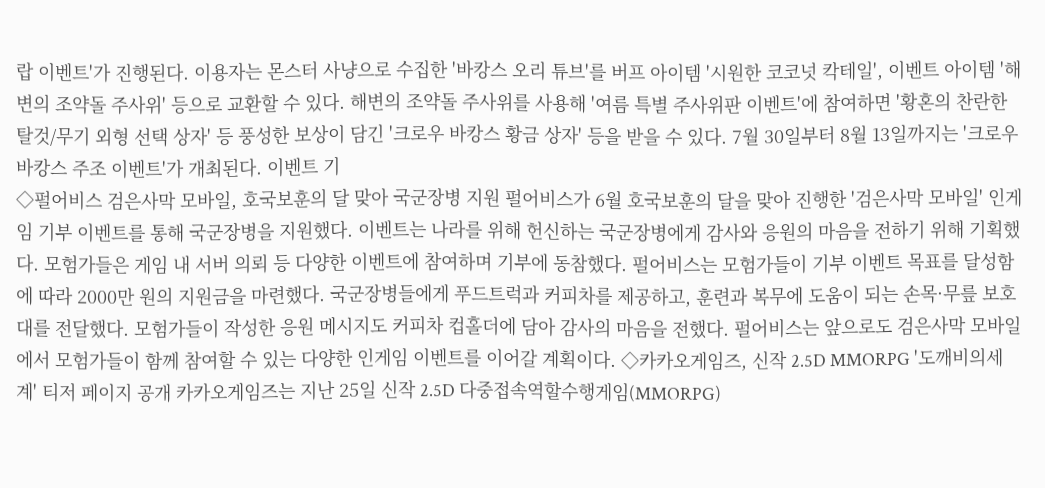랍 이벤트'가 진행된다. 이용자는 몬스터 사냥으로 수집한 '바캉스 오리 튜브'를 버프 아이템 '시원한 코코넛 칵테일', 이벤트 아이템 '해변의 조약돌 주사위' 등으로 교환할 수 있다. 해변의 조약돌 주사위를 사용해 '여름 특별 주사위판 이벤트'에 참여하면 '황혼의 찬란한 탈것/무기 외형 선택 상자' 등 풍성한 보상이 담긴 '크로우 바캉스 황금 상자' 등을 받을 수 있다. 7월 30일부터 8월 13일까지는 '크로우 바캉스 주조 이벤트'가 개최된다. 이벤트 기
◇펄어비스 검은사막 모바일, 호국보훈의 달 맞아 국군장병 지원 펄어비스가 6월 호국보훈의 달을 맞아 진행한 '검은사막 모바일' 인게임 기부 이벤트를 통해 국군장병을 지원했다. 이벤트는 나라를 위해 헌신하는 국군장병에게 감사와 응원의 마음을 전하기 위해 기획했다. 모험가들은 게임 내 서버 의뢰 등 다양한 이벤트에 참여하며 기부에 동참했다. 펄어비스는 모험가들이 기부 이벤트 목표를 달성함에 따라 2000만 원의 지원금을 마련했다. 국군장병들에게 푸드트럭과 커피차를 제공하고, 훈련과 복무에 도움이 되는 손목·무릎 보호대를 전달했다. 모험가들이 작성한 응원 메시지도 커피차 컵홀더에 담아 감사의 마음을 전했다. 펄어비스는 앞으로도 검은사막 모바일에서 모험가들이 함께 참여할 수 있는 다양한 인게임 이벤트를 이어갈 계획이다. ◇카카오게임즈, 신작 2.5D MMORPG '도깨비의세계' 티저 페이지 공개 카카오게임즈는 지난 25일 신작 2.5D 다중접속역할수행게임(MMORPG)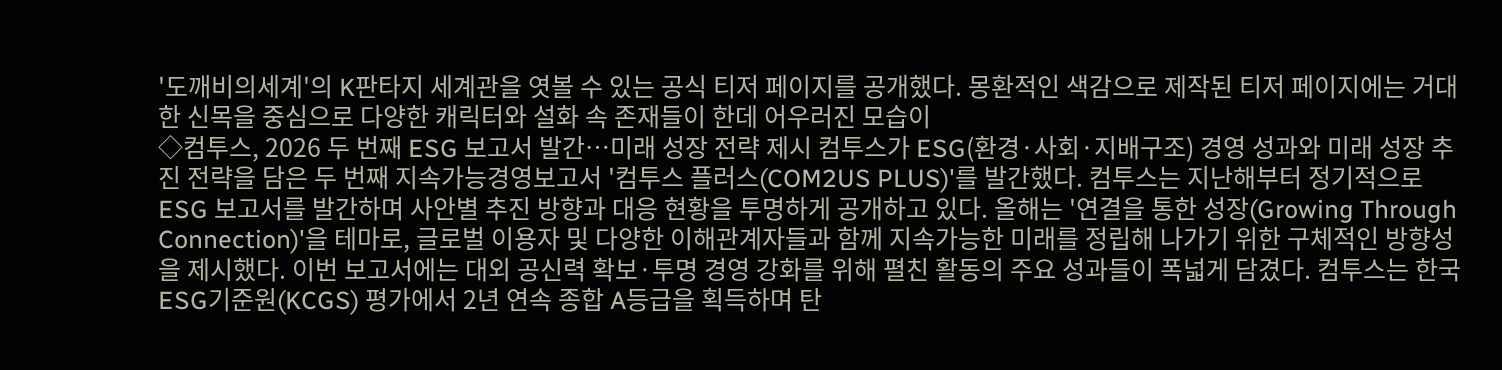'도깨비의세계'의 K판타지 세계관을 엿볼 수 있는 공식 티저 페이지를 공개했다. 몽환적인 색감으로 제작된 티저 페이지에는 거대한 신목을 중심으로 다양한 캐릭터와 설화 속 존재들이 한데 어우러진 모습이
◇컴투스, 2026 두 번째 ESG 보고서 발간…미래 성장 전략 제시 컴투스가 ESG(환경·사회·지배구조) 경영 성과와 미래 성장 추진 전략을 담은 두 번째 지속가능경영보고서 '컴투스 플러스(COM2US PLUS)'를 발간했다. 컴투스는 지난해부터 정기적으로 ESG 보고서를 발간하며 사안별 추진 방향과 대응 현황을 투명하게 공개하고 있다. 올해는 '연결을 통한 성장(Growing Through Connection)'을 테마로, 글로벌 이용자 및 다양한 이해관계자들과 함께 지속가능한 미래를 정립해 나가기 위한 구체적인 방향성을 제시했다. 이번 보고서에는 대외 공신력 확보·투명 경영 강화를 위해 펼친 활동의 주요 성과들이 폭넓게 담겼다. 컴투스는 한국ESG기준원(KCGS) 평가에서 2년 연속 종합 A등급을 획득하며 탄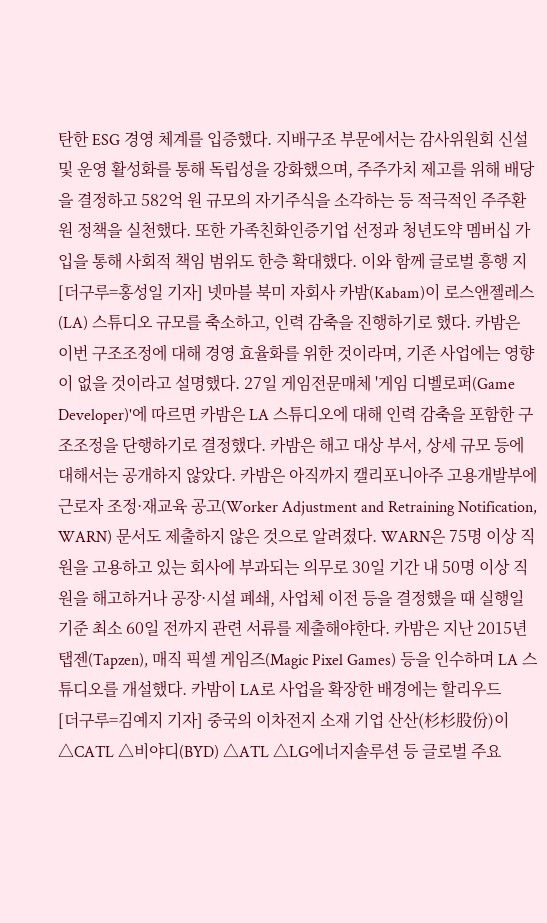탄한 ESG 경영 체계를 입증했다. 지배구조 부문에서는 감사위원회 신설 및 운영 활성화를 통해 독립성을 강화했으며, 주주가치 제고를 위해 배당을 결정하고 582억 원 규모의 자기주식을 소각하는 등 적극적인 주주환원 정책을 실천했다. 또한 가족친화인증기업 선정과 청년도약 멤버십 가입을 통해 사회적 책임 범위도 한층 확대했다. 이와 함께 글로벌 흥행 지
[더구루=홍성일 기자] 넷마블 북미 자회사 카밤(Kabam)이 로스앤젤레스(LA) 스튜디오 규모를 축소하고, 인력 감축을 진행하기로 했다. 카밤은 이번 구조조정에 대해 경영 효율화를 위한 것이라며, 기존 사업에는 영향이 없을 것이라고 설명했다. 27일 게임전문매체 '게임 디벨로퍼(Game Developer)'에 따르면 카밤은 LA 스튜디오에 대해 인력 감축을 포함한 구조조정을 단행하기로 결정했다. 카밤은 해고 대상 부서, 상세 규모 등에 대해서는 공개하지 않았다. 카밤은 아직까지 캘리포니아주 고용개발부에 근로자 조정·재교육 공고(Worker Adjustment and Retraining Notification, WARN) 문서도 제출하지 않은 것으로 알려졌다. WARN은 75명 이상 직원을 고용하고 있는 회사에 부과되는 의무로 30일 기간 내 50명 이상 직원을 해고하거나 공장·시설 폐쇄, 사업체 이전 등을 결정했을 때 실행일 기준 최소 60일 전까지 관련 서류를 제출해야한다. 카밤은 지난 2015년 탭젠(Tapzen), 매직 픽셀 게임즈(Magic Pixel Games) 등을 인수하며 LA 스튜디오를 개설했다. 카밤이 LA로 사업을 확장한 배경에는 할리우드
[더구루=김예지 기자] 중국의 이차전지 소재 기업 산산(杉杉股份)이 △CATL △비야디(BYD) △ATL △LG에너지솔루션 등 글로벌 주요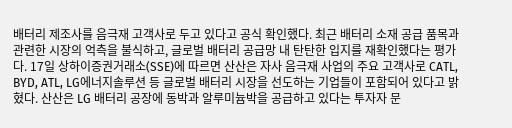배터리 제조사를 음극재 고객사로 두고 있다고 공식 확인했다. 최근 배터리 소재 공급 품목과 관련한 시장의 억측을 불식하고, 글로벌 배터리 공급망 내 탄탄한 입지를 재확인했다는 평가다. 17일 상하이증권거래소(SSE)에 따르면 산산은 자사 음극재 사업의 주요 고객사로 CATL, BYD, ATL, LG에너지솔루션 등 글로벌 배터리 시장을 선도하는 기업들이 포함되어 있다고 밝혔다. 산산은 LG 배터리 공장에 동박과 알루미늄박을 공급하고 있다는 투자자 문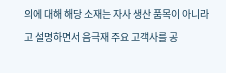의에 대해 해당 소재는 자사 생산 품목이 아니라고 설명하면서 음극재 주요 고객사를 공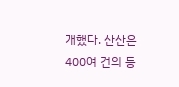개했다. 산산은 400여 건의 등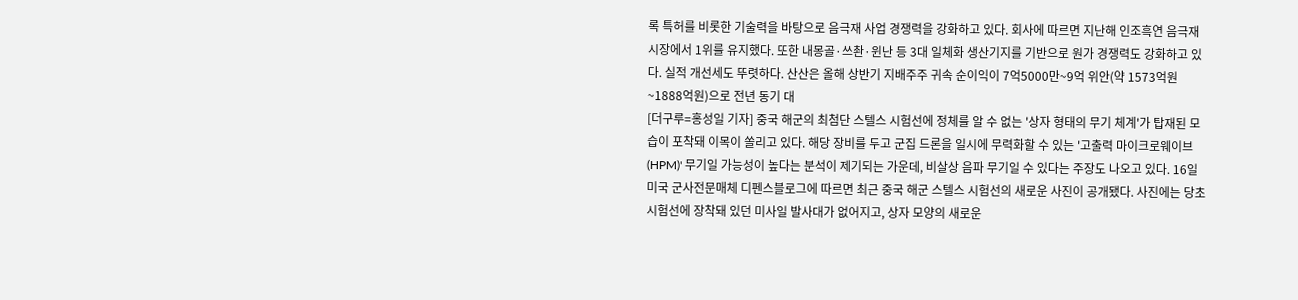록 특허를 비롯한 기술력을 바탕으로 음극재 사업 경쟁력을 강화하고 있다. 회사에 따르면 지난해 인조흑연 음극재 시장에서 1위를 유지했다. 또한 내몽골·쓰촨·윈난 등 3대 일체화 생산기지를 기반으로 원가 경쟁력도 강화하고 있다. 실적 개선세도 뚜렷하다. 산산은 올해 상반기 지배주주 귀속 순이익이 7억5000만~9억 위안(약 1573억원~1888억원)으로 전년 동기 대
[더구루=홍성일 기자] 중국 해군의 최첨단 스텔스 시험선에 정체를 알 수 없는 '상자 형태의 무기 체계'가 탑재된 모습이 포착돼 이목이 쏠리고 있다. 해당 장비를 두고 군집 드론을 일시에 무력화할 수 있는 '고출력 마이크로웨이브(HPM)' 무기일 가능성이 높다는 분석이 제기되는 가운데, 비살상 음파 무기일 수 있다는 주장도 나오고 있다. 16일 미국 군사전문매체 디펜스블로그에 따르면 최근 중국 해군 스텔스 시험선의 새로운 사진이 공개됐다. 사진에는 당초 시험선에 장착돼 있던 미사일 발사대가 없어지고, 상자 모양의 새로운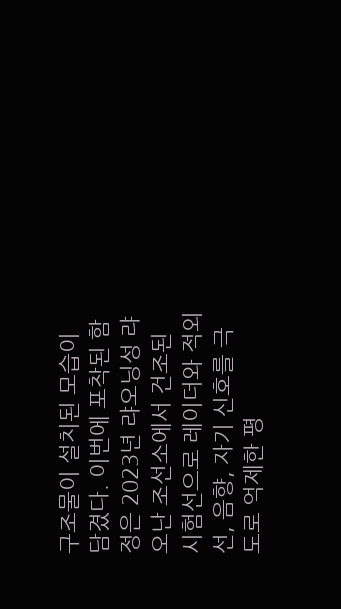구조물이 설치된 모습이 담겼다. 이번에 포착된 함정은 2023년 랴오닝성 랴오난 조선소에서 건조된 시험선으로 레이더와 적외선, 음향, 자기 신호를 극도로 억제한 평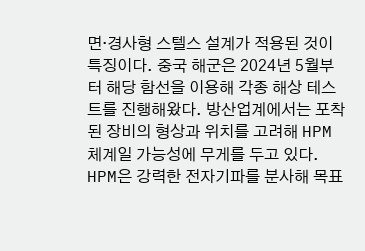면·경사형 스텔스 설계가 적용된 것이 특징이다. 중국 해군은 2024년 5월부터 해당 함선을 이용해 각종 해상 테스트를 진행해왔다. 방산업계에서는 포착된 장비의 형상과 위치를 고려해 HPM 체계일 가능성에 무게를 두고 있다. HPM은 강력한 전자기파를 분사해 목표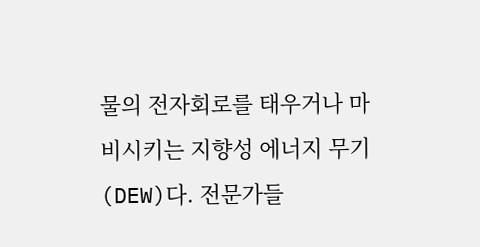물의 전자회로를 태우거나 마비시키는 지향성 에너지 무기(DEW)다. 전문가들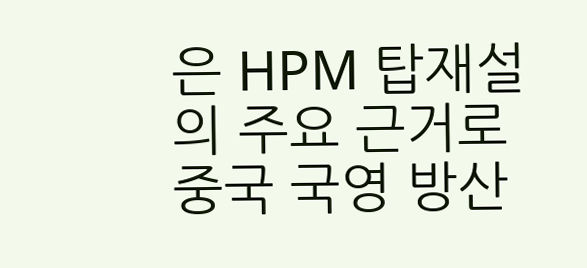은 HPM 탑재설의 주요 근거로 중국 국영 방산